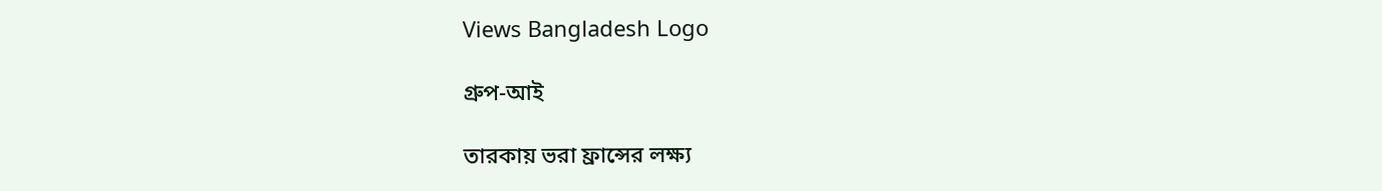Views Bangladesh Logo

গ্রুপ-আই

তারকায় ভরা ফ্রান্সের লক্ষ্য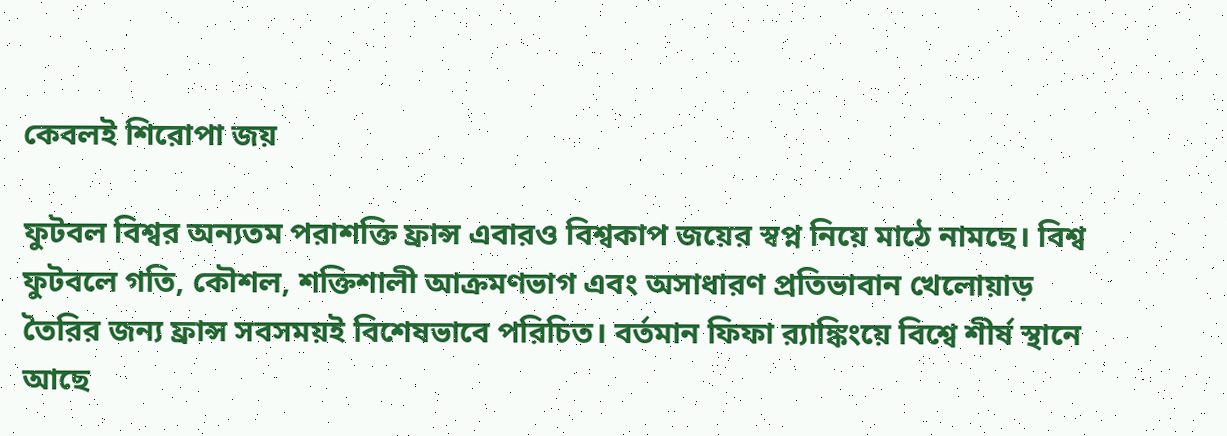কেবলই শিরোপা জয়

ফুটবল বিশ্বর অন্যতম পরাশক্তি ফ্রান্স এবারও বিশ্বকাপ জয়ের স্বপ্ন নিয়ে মাঠে নামছে। বিশ্ব ফুটবলে গতি, কৌশল, শক্তিশালী আক্রমণভাগ এবং অসাধারণ প্রতিভাবান খেলোয়াড় তৈরির জন্য ফ্রান্স সবসময়ই বিশেষভাবে পরিচিত। বর্তমান ফিফা র‍্যাঙ্কিংয়ে বিশ্বে শীর্ষ স্থানে আছে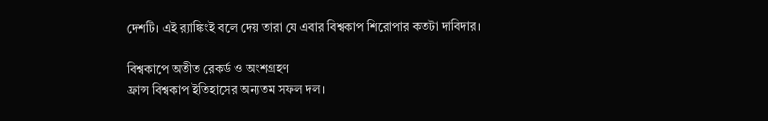দেশটি। এই র‍্যাঙ্কিংই বলে দেয় তারা যে এবার বিশ্বকাপ শিরোপার কতটা দাবিদার।

বিশ্বকাপে অতীত রেকর্ড ও অংশগ্রহণ
ফ্রান্স বিশ্বকাপ ইতিহাসের অন্যতম সফল দল।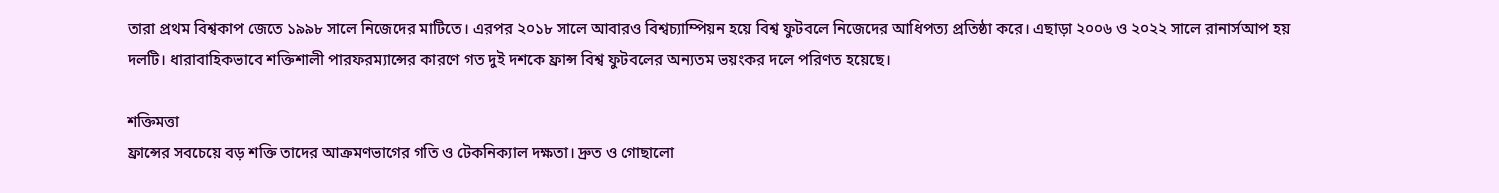তারা প্রথম বিশ্বকাপ জেতে ১৯৯৮ সালে নিজেদের মাটিতে। এরপর ২০১৮ সালে আবারও বিশ্বচ্যাম্পিয়ন হয়ে বিশ্ব ফুটবলে নিজেদের আধিপত্য প্রতিষ্ঠা করে। এছাড়া ২০০৬ ও ২০২২ সালে রানার্সআপ হয় দলটি। ধারাবাহিকভাবে শক্তিশালী পারফরম্যান্সের কারণে গত দুই দশকে ফ্রান্স বিশ্ব ফুটবলের অন্যতম ভয়ংকর দলে পরিণত হয়েছে।

শক্তিমত্তা
ফ্রান্সের সবচেয়ে বড় শক্তি তাদের আক্রমণভাগের গতি ও টেকনিক্যাল দক্ষতা। দ্রুত ও গোছালো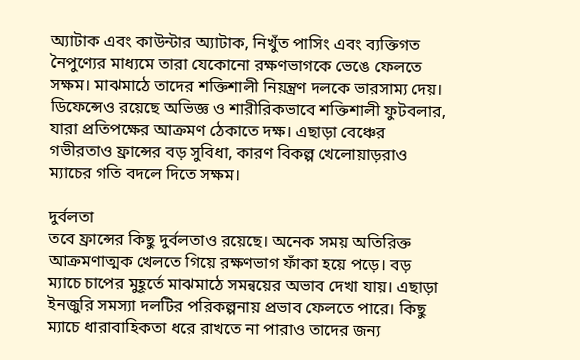অ্যাটাক এবং কাউন্টার অ্যাটাক, নিখুঁত পাসিং এবং ব্যক্তিগত নৈপুণ্যের মাধ্যমে তারা যেকোনো রক্ষণভাগকে ভেঙে ফেলতে সক্ষম। মাঝমাঠে তাদের শক্তিশালী নিয়ন্ত্রণ দলকে ভারসাম্য দেয়। ডিফেন্সেও রয়েছে অভিজ্ঞ ও শারীরিকভাবে শক্তিশালী ফুটবলার, যারা প্রতিপক্ষের আক্রমণ ঠেকাতে দক্ষ। এছাড়া বেঞ্চের গভীরতাও ফ্রান্সের বড় সুবিধা, কারণ বিকল্প খেলোয়াড়রাও ম্যাচের গতি বদলে দিতে সক্ষম।

দুর্বলতা
তবে ফ্রান্সের কিছু দুর্বলতাও রয়েছে। অনেক সময় অতিরিক্ত আক্রমণাত্মক খেলতে গিয়ে রক্ষণভাগ ফাঁকা হয়ে পড়ে। বড় ম্যাচে চাপের মুহূর্তে মাঝমাঠে সমন্বয়ের অভাব দেখা যায়। এছাড়া ইনজুরি সমস্যা দলটির পরিকল্পনায় প্রভাব ফেলতে পারে। কিছু ম্যাচে ধারাবাহিকতা ধরে রাখতে না পারাও তাদের জন্য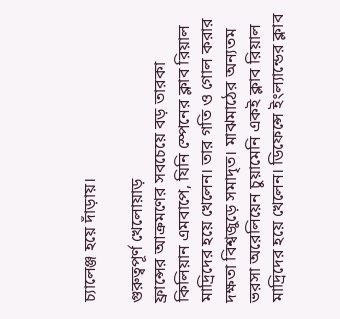চ্যালেঞ্জ হয়ে দাঁড়ায়।

গুরুত্বপূর্ণ খেলোয়াড়
ফ্রান্সের আক্রমণের সবচেয়ে বড় তারকা কিলিয়ান এমবাপে, যিনি স্পেনের ক্লাব রিয়াল মাদ্রিদের হয়ে খেলেন। তার গতি ও গোল করার দক্ষতা বিশ্বজুড়ে সমাদৃত। মাঝমাঠের অন্যতম ভরসা অরেলিয়েন চুয়ামেনি একই ক্লাব রিয়াল মাদ্রিদের হয়ে খেলেন। ডিফেন্সে ইংল্যান্ডের ক্লাব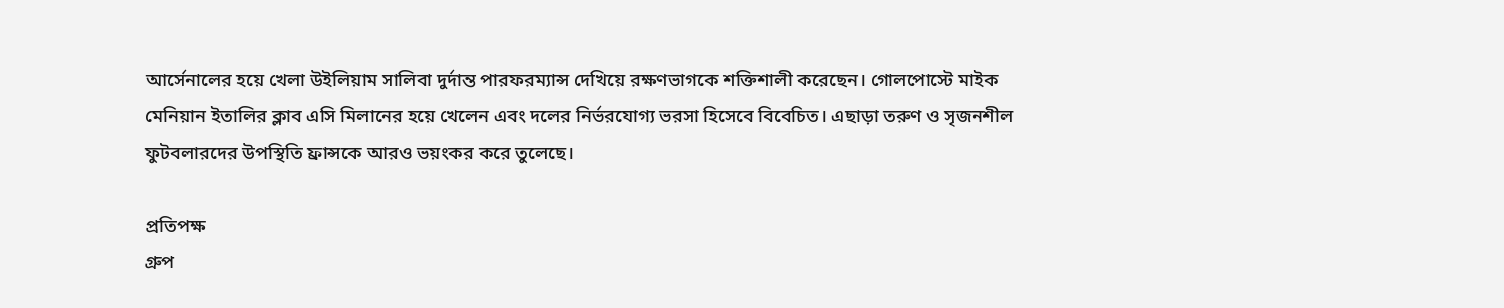আর্সেনালের হয়ে খেলা উইলিয়াম সালিবা দুর্দান্ত পারফরম্যান্স দেখিয়ে রক্ষণভাগকে শক্তিশালী করেছেন। গোলপোস্টে মাইক মেনিয়ান ইতালির ক্লাব এসি মিলানের হয়ে খেলেন এবং দলের নির্ভরযোগ্য ভরসা হিসেবে বিবেচিত। এছাড়া তরুণ ও সৃজনশীল ফুটবলারদের উপস্থিতি ফ্রান্সকে আরও ভয়ংকর করে তুলেছে।

প্রতিপক্ষ
গ্রুপ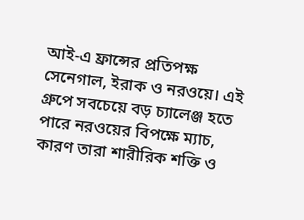আই-এ ফ্রান্সের প্রতিপক্ষ সেনেগাল, ইরাক ও নরওয়ে। এই গ্রুপে সবচেয়ে বড় চ্যালেঞ্জ হতে পারে নরওয়ের বিপক্ষে ম্যাচ, কারণ তারা শারীরিক শক্তি ও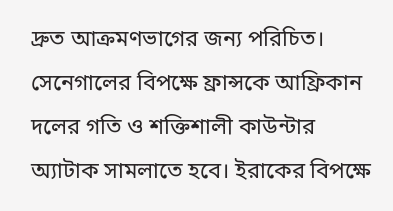দ্রুত আক্রমণভাগের জন্য পরিচিত। সেনেগালের বিপক্ষে ফ্রান্সকে আফ্রিকান দলের গতি ও শক্তিশালী কাউন্টার অ্যাটাক সামলাতে হবে। ইরাকের বিপক্ষে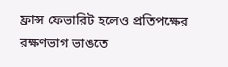ফ্রান্স ফেভারিট হলেও প্রতিপক্ষের রক্ষণভাগ ভাঙতে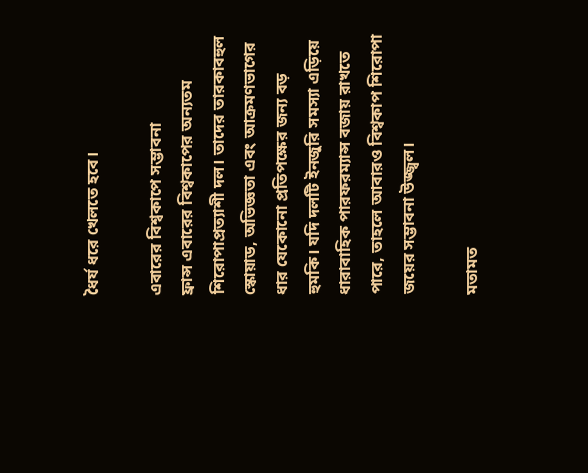ধৈর্য ধরে খেলতে হবে।

এবারের বিশ্বকাপে সম্ভাবনা
ফ্রান্স এবারের বিশ্বকাপের অন্যতম শিরোপাপ্রত্যাশী দল। তাদের তারকাবহুল স্কোয়াড, অভিজ্ঞতা এবং আক্রমণভাগের ধার যেকোনো প্রতিপক্ষের জন্য বড় হুমকি। যদি দলটি ইনজুরি সমস্যা এড়িয়ে ধারাবাহিক পারফরম্যান্স বজায় রাখতে পারে, তাহলে আবারও বিশ্বকাপ শিরোপা জয়ের সম্ভাবনা উজ্জ্বল।

মতামত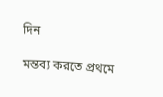দিন

মন্তব্য করতে প্রথমে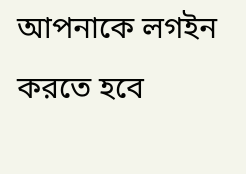আপনাকে লগইন করতে হবে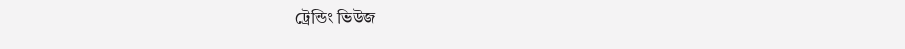ট্রেন্ডিং ভিউজ